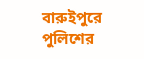বারুইপুরে পুলিশের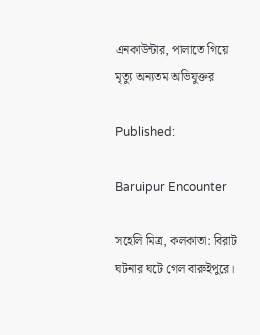এনকাউন্টার, পালাতে গিয়ে মৃত্যু অন্যতম অভিযুক্তর

Published:

Baruipur Encounter

সহেলি মিত্র, কলকাতা: বিরাট ঘটনার ঘটে গেল বারুইপুরে।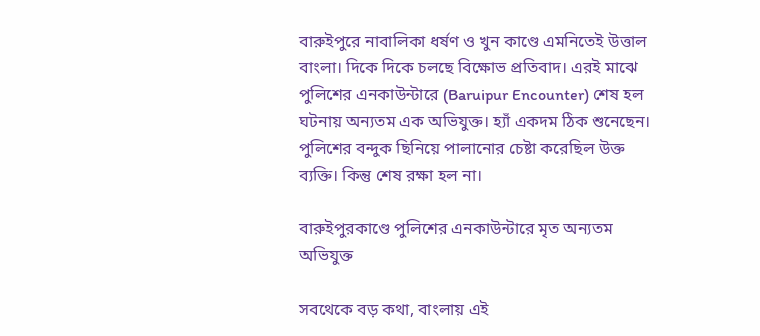বারুইপুরে নাবালিকা ধর্ষণ ও খুন কাণ্ডে এমনিতেই উত্তাল বাংলা। দিকে দিকে চলছে বিক্ষোভ প্রতিবাদ। এরই মাঝে পুলিশের এনকাউন্টারে (Baruipur Encounter) শেষ হল ঘটনায় অন্যতম এক অভিযুক্ত। হ্যাঁ একদম ঠিক শুনেছেন। পুলিশের বন্দুক ছিনিয়ে পালানোর চেষ্টা করেছিল উক্ত ব্যক্তি। কিন্তু শেষ রক্ষা হল না।

বারুইপুরকাণ্ডে পুলিশের এনকাউন্টারে মৃত অন্যতম অভিযুক্ত

সবথেকে বড় কথা, বাংলায় এই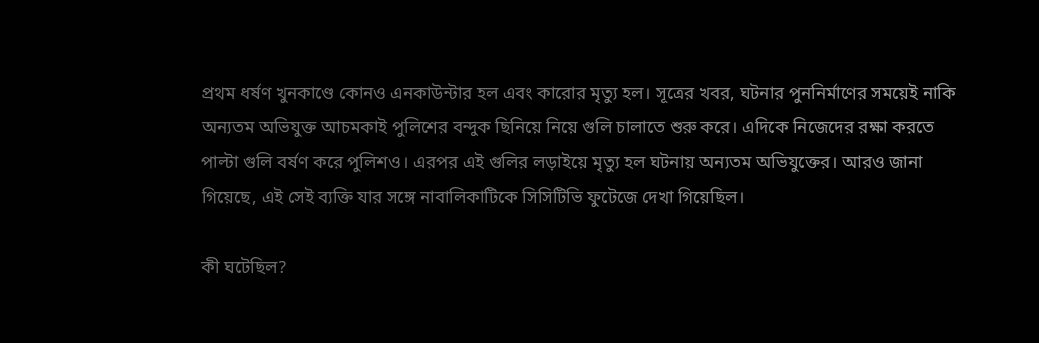প্রথম ধর্ষণ খুনকাণ্ডে কোনও এনকাউন্টার হল এবং কারোর মৃত্যু হল। সূত্রের খবর, ঘটনার পুননির্মাণের সময়েই নাকি অন্যতম অভিযুক্ত আচমকাই পুলিশের বন্দুক ছিনিয়ে নিয়ে গুলি চালাতে শুরু করে। এদিকে নিজেদের রক্ষা করতে পাল্টা গুলি বর্ষণ করে পুলিশও। এরপর এই গুলির লড়াইয়ে মৃত্যু হল ঘটনায় অন্যতম অভিযুক্তের। আরও জানা গিয়েছে, এই সেই ব্যক্তি যার সঙ্গে নাবালিকাটিকে সিসিটিভি ফুটেজে দেখা গিয়েছিল।

কী ঘটেছিল?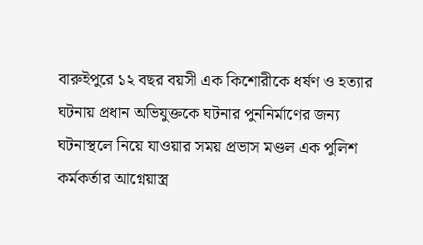বারুইপুরে ১২ বছর বয়সী এক কিশোরীকে ধর্ষণ ও হত্যার ঘটনায় প্রধান অভিযুক্তকে ঘটনার পুননির্মাণের জন্য ঘটনাস্থলে নিয়ে যাওয়ার সময় প্রভাস মণ্ডল এক পুলিশ কর্মকর্তার আগ্নেয়াস্ত্র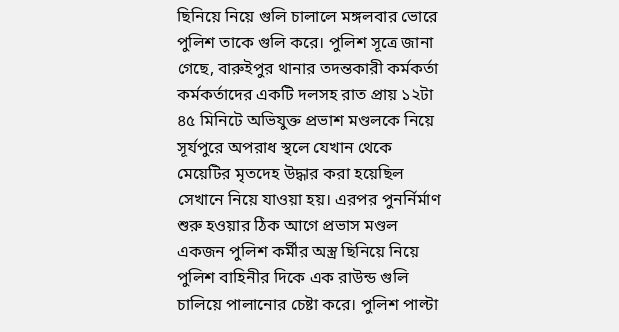ছিনিয়ে নিয়ে গুলি চালালে মঙ্গলবার ভোরে পুলিশ তাকে গুলি করে। পুলিশ সূত্রে জানা গেছে, বারুইপুর থানার তদন্তকারী কর্মকর্তা কর্মকর্তাদের একটি দলসহ রাত প্রায় ১২টা ৪৫ মিনিটে অভিযুক্ত প্রভাশ মণ্ডলকে নিয়ে সূর্যপুরে অপরাধ স্থলে যেখান থেকে মেয়েটির মৃতদেহ উদ্ধার করা হয়েছিল সেখানে নিয়ে যাওয়া হয়। এরপর পুনর্নির্মাণ শুরু হওয়ার ঠিক আগে প্রভাস মণ্ডল একজন পুলিশ কর্মীর অস্ত্র ছিনিয়ে নিয়ে পুলিশ বাহিনীর দিকে এক রাউন্ড গুলি চালিয়ে পালানোর চেষ্টা করে। পুলিশ পাল্টা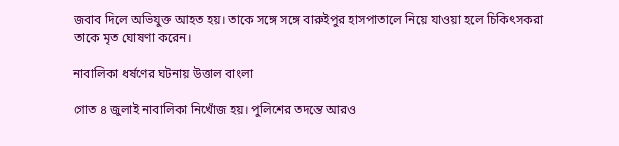জবাব দিলে অভিযুক্ত আহত হয়। তাকে সঙ্গে সঙ্গে বারুইপুর হাসপাতালে নিয়ে যাওয়া হলে চিকিৎসকরা তাকে মৃত ঘোষণা করেন।

নাবালিকা ধর্ষণের ঘটনায় উত্তাল বাংলা

গোত ৪ জুলাই নাবালিকা নিখোঁজ হয়। পুলিশের তদন্তে আরও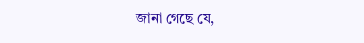জানা গেছে যে,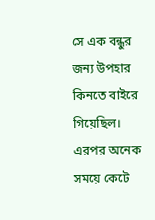সে এক বন্ধুর জন্য উপহার কিনতে বাইরে গিয়েছিল। এরপর অনেক সময়ে কেটে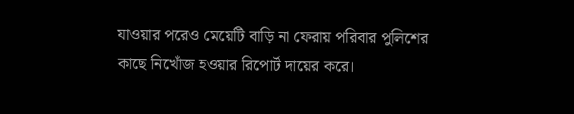যাওয়ার পরেও মেয়েটি বাড়ি না ফেরায় পরিবার পুলিশের কাছে নিখোঁজ হওয়ার রিপোর্ট দায়ের করে।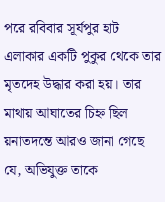পরে রবিবার সূর্যপুর হাট এলাকার একটি পুকুর থেকে তার মৃতদেহ উদ্ধার করা হয়। তার মাথায় আঘাতের চিহ্ন ছিল য়নাতদন্তে আরও জানা গেছে যে, অভিযুক্ত তাকে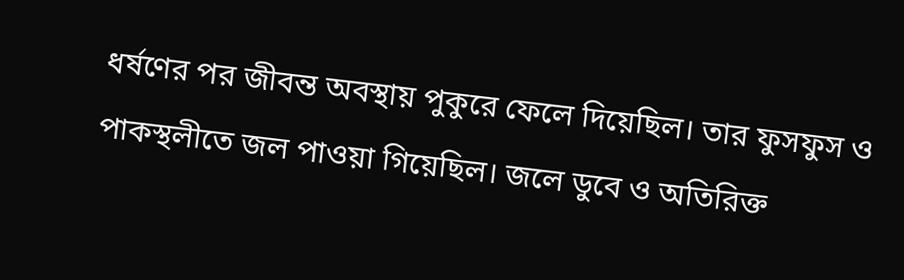ধর্ষণের পর জীবন্ত অবস্থায় পুকুরে ফেলে দিয়েছিল। তার ফুসফুস ও পাকস্থলীতে জল পাওয়া গিয়েছিল। জলে ডুবে ও অতিরিক্ত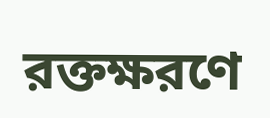রক্তক্ষরণে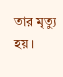তার মৃত্যু হয়।